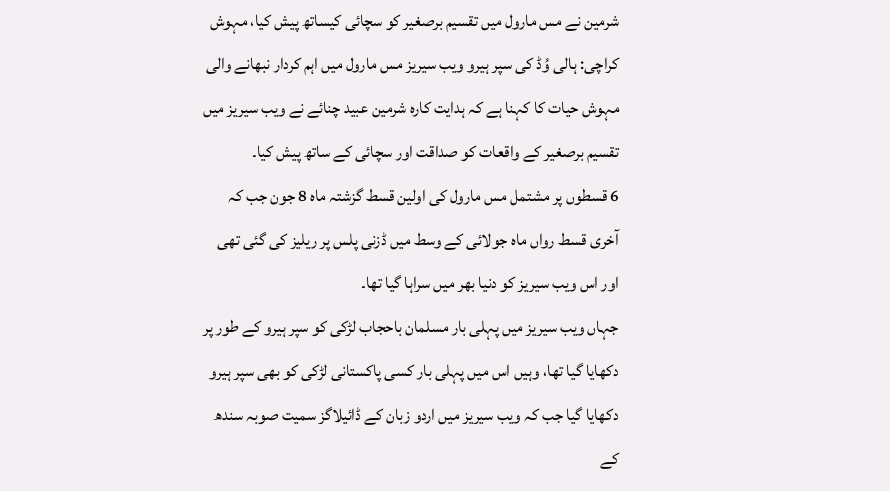شرمین نے مس مارول میں تقسیم برصغیر کو سچائی کیساتھ پیش کیا، مہوش
کراچی: ہالی وُڈ کی سپر ہیرو ویب سیریز مس مارول میں اہم کردار نبھانے والی مہوش حیات کا کہنا ہے کہ ہدایت کارہ شرمین عبید چنائے نے ویب سیریز میں تقسیم برصغیر کے واقعات کو صداقت اور سچائی کے ساتھ پیش کیا۔
6 قسطوں پر مشتمل مس مارول کی اولین قسط گزشتہ ماہ 8 جون جب کہ آخری قسط رواں ماہ جولائی کے وسط میں ڈزنی پلس پر ریلیز کی گئی تھی اور اس ویب سیریز کو دنیا بھر میں سراہا گیا تھا۔
جہاں ویب سیریز میں پہلی بار مسلمان باحجاب لڑکی کو سپر ہیرو کے طور پر دکھایا گیا تھا، وہیں اس میں پہلی بار کسی پاکستانی لڑکی کو بھی سپر ہیرو دکھایا گیا جب کہ ویب سیریز میں اردو زبان کے ڈائیلاگز سمیت صوبہ سندھ کے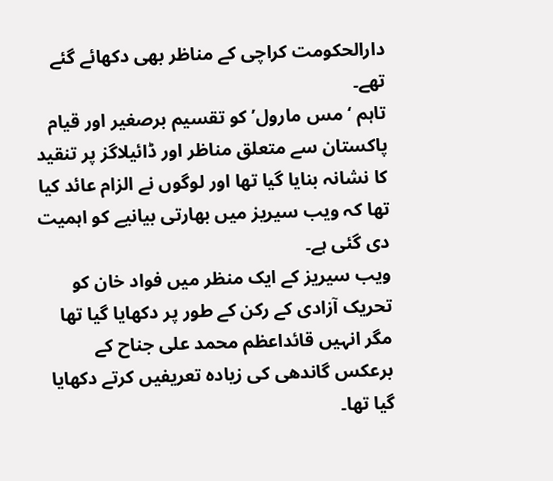دارالحکومت کراچی کے مناظر بھی دکھائے گئے تھے۔
تاہم ‘مس مارول’ کو تقسیم برصغیر اور قیام پاکستان سے متعلق مناظر اور ڈائیلاگز پر تنقید کا نشانہ بنایا گیا تھا اور لوگوں نے الزام عائد کیا تھا کہ ویب سیریز میں بھارتی بیانیے کو اہمیت دی گئی ہے۔
ویب سیریز کے ایک منظر میں فواد خان کو تحریک آزادی کے رکن کے طور پر دکھایا گیا تھا مگر انہیں قائداعظم محمد علی جناح کے برعکس گاندھی کی زیادہ تعریفیں کرتے دکھایا گیا تھا۔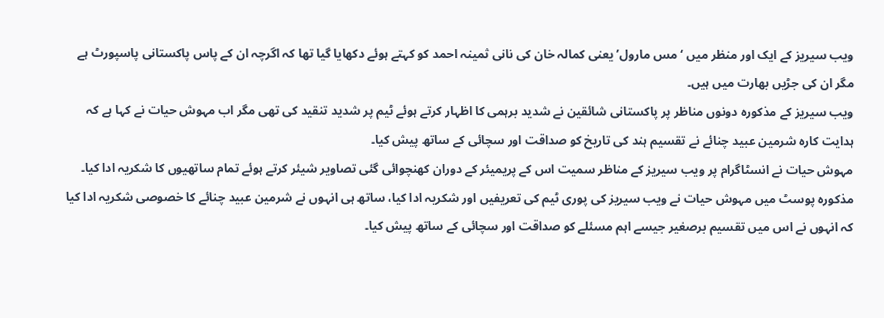ویب سیریز کے ایک اور منظر میں ‘مس مارول’ یعنی کمالہ خان کی نانی ثمینہ احمد کو کہتے ہوئے دکھایا گیا تھا کہ اگرچہ ان کے پاس پاکستانی پاسپورٹ ہے مگر ان کی جڑیں بھارت میں ہیں۔
ویب سیریز کے مذکورہ دونوں مناظر پر پاکستانی شائقین نے شدید برہمی کا اظہار کرتے ہوئے ٹیم پر شدید تنقید کی تھی مگر اب مہوش حیات نے کہا ہے کہ ہدایت کارہ شرمین عبید چنائے نے تقسیم ہند کی تاریخ کو صداقت اور سچائی کے ساتھ پیش کیا۔
مہوش حیات نے انسٹاگرام پر ویب سیریز کے مناظر سمیت اس کے پریمیئر کے دوران کھنچوائی گئی تصاویر شیئر کرتے ہوئے تمام ساتھیوں کا شکریہ ادا کیا۔
مذکورہ پوسٹ میں مہوش حیات نے ویب سیریز کی پوری ٹیم کی تعریفیں اور شکریہ ادا کیا، ساتھ ہی انہوں نے شرمین عبید چنائے کا خصوصی شکریہ ادا کیا کہ انہوں نے اس میں تقسیم برصغیر جیسے اہم مسئلے کو صداقت اور سچائی کے ساتھ پیش کیا۔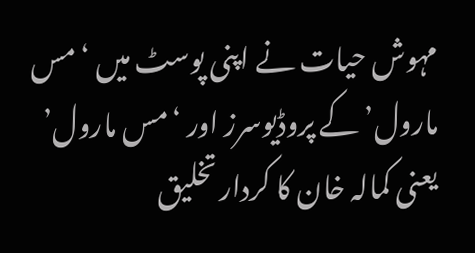مہوش حیات نے اپنی پوسٹ میں ‘مس مارول’ کے پروڈیوسرز اور ‘مس مارول’ یعنی کمالہ خان کا کردار تخلیق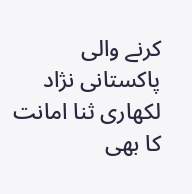کرنے والی پاکستانی نژاد لکھاری ثنا امانت کا بھی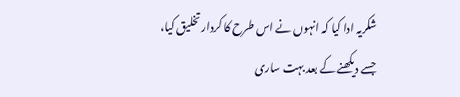شکریہ ادا کیا کہ انہوں نے اس طرح کا کردار تخلیق کیا، جسے دیکھنے کے بعد بہت ساری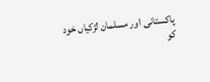پاکستانی اور مسلمان لڑکیاں خود کو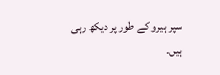سپر ہیرو کے طور پر دیکھ رہی ہیں۔